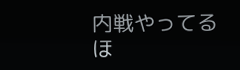内戦やってるほ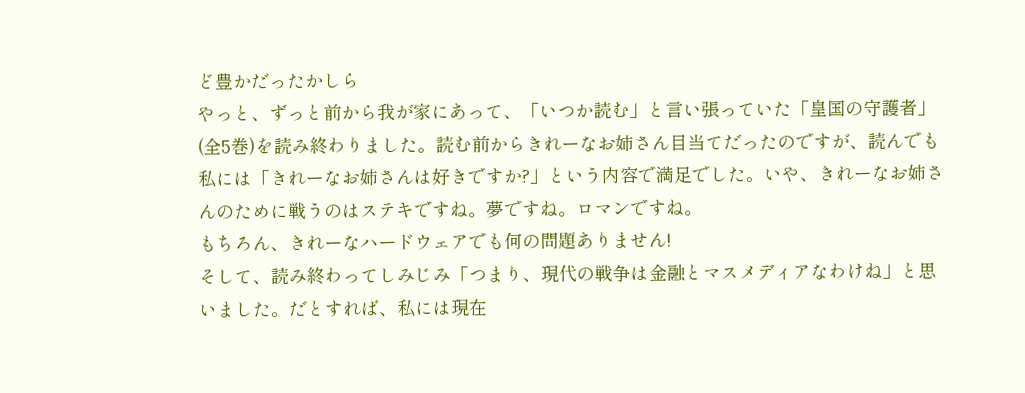ど豊かだったかしら
やっと、ずっと前から我が家にあって、「いつか読む」と言い張っていた「皇国の守護者」(全5巻)を読み終わりました。読む前からきれーなお姉さん目当てだったのですが、読んでも私には「きれーなお姉さんは好きですか?」という内容で満足でした。いや、きれーなお姉さんのために戦うのはステキですね。夢ですね。ロマンですね。
もちろん、きれーなハードウェアでも何の問題ありません!
そして、読み終わってしみじみ「つまり、現代の戦争は金融とマスメディアなわけね」と思いました。だとすれば、私には現在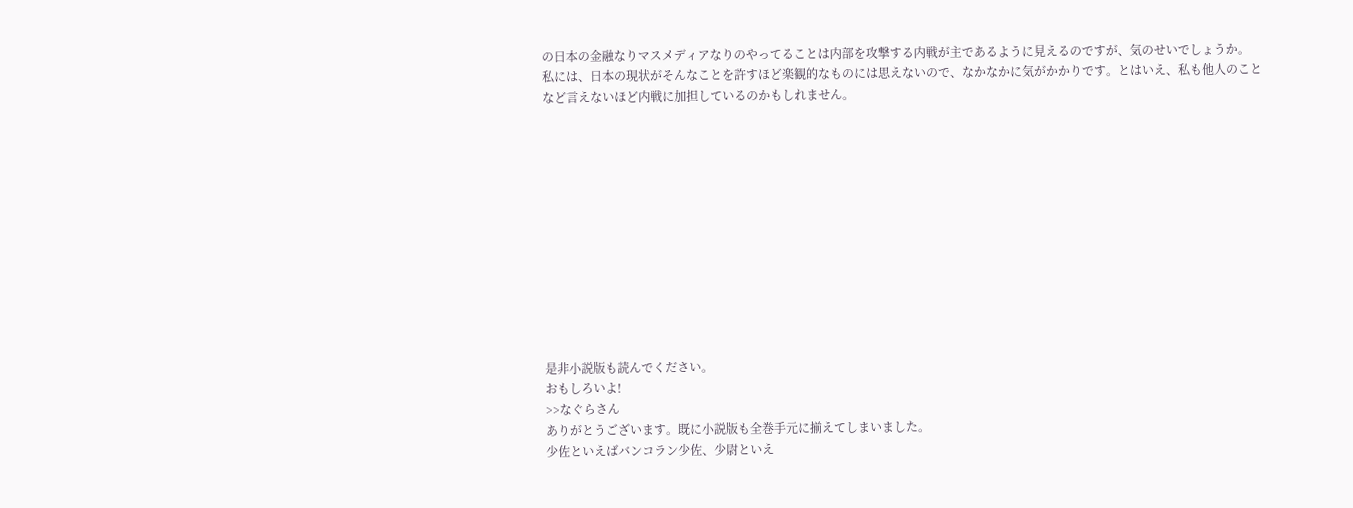の日本の金融なりマスメディアなりのやってることは内部を攻撃する内戦が主であるように見えるのですが、気のせいでしょうか。
私には、日本の現状がそんなことを許すほど楽観的なものには思えないので、なかなかに気がかかりです。とはいえ、私も他人のことなど言えないほど内戦に加担しているのかもしれません。












是非小説版も読んでください。
おもしろいよ!
>>なぐらさん
ありがとうございます。既に小説版も全巻手元に揃えてしまいました。
少佐といえばバンコラン少佐、少尉といえ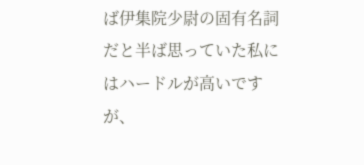ば伊集院少尉の固有名詞だと半ば思っていた私にはハードルが高いですが、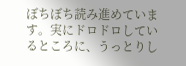ぼちぼち読み進めています。実にドロドロしているところに、うっとりし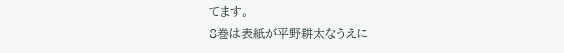てます。
8巻は表紙が平野耕太なうえに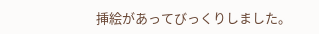挿絵があってびっくりしました。